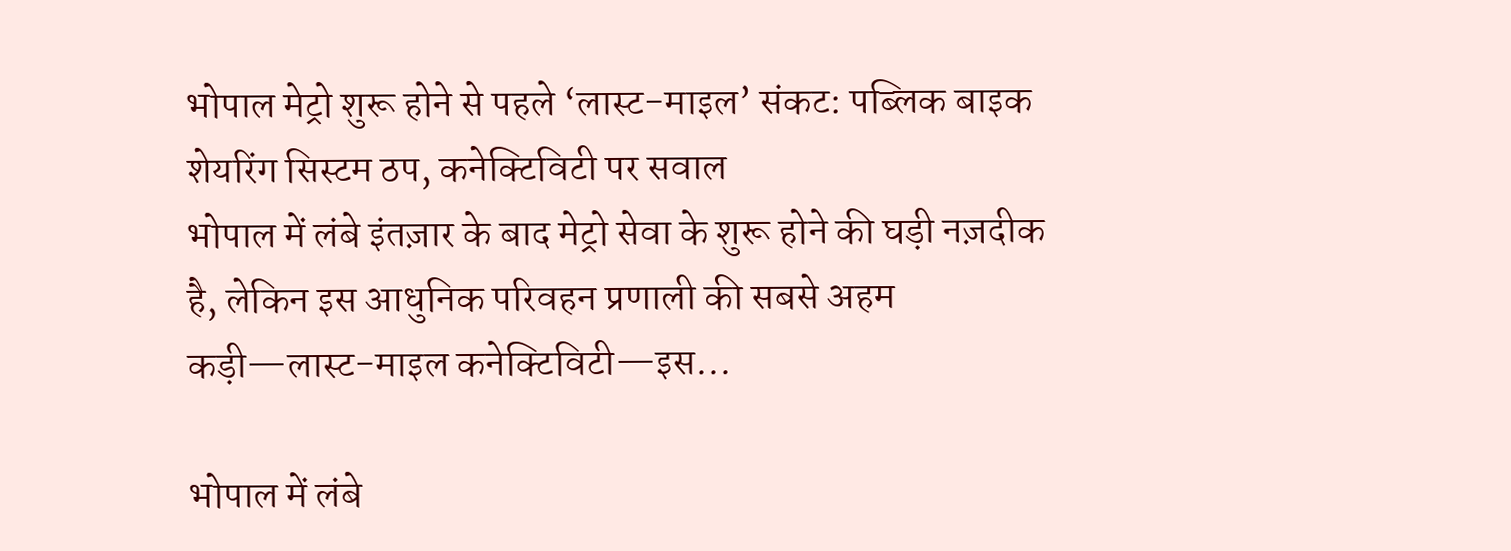भोपाल मेट्रो शुरू होने से पहले ‘लास्ट-माइल’ संकट: पब्लिक बाइक शेयरिंग सिस्टम ठप, कनेक्टिविटी पर सवाल
भोपाल में लंबे इंतज़ार के बाद मेट्रो सेवा के शुरू होने की घड़ी नज़दीक है, लेकिन इस आधुनिक परिवहन प्रणाली की सबसे अहम कड़ी—लास्ट-माइल कनेक्टिविटी—इस...

भोपाल में लंबे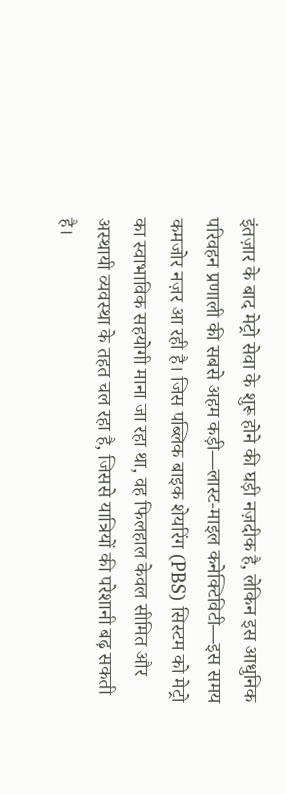इंतज़ार के बाद मेट्रो सेवा के शुरू होने की घड़ी नज़दीक है, लेकिन इस आधुनिक परिवहन प्रणाली की सबसे अहम कड़ी—लास्ट-माइल कनेक्टिविटी—इस समय कमजोर नज़र आ रही है। जिस पब्लिक बाइक शेयरिंग (PBS) सिस्टम को मेट्रो का स्वाभाविक सहयोगी माना जा रहा था, वह फिलहाल केवल सीमित और अस्थायी व्यवस्था के तहत चल रहा है, जिससे यात्रियों की परेशानी बढ़ सकती है।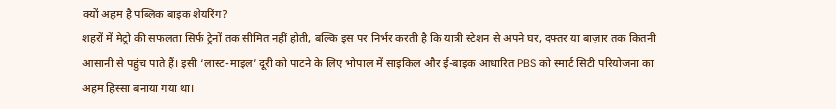क्यों अहम है पब्लिक बाइक शेयरिंग?
शहरों में मेट्रो की सफलता सिर्फ ट्रेनों तक सीमित नहीं होती, बल्कि इस पर निर्भर करती है कि यात्री स्टेशन से अपने घर, दफ्तर या बाज़ार तक कितनी आसानी से पहुंच पाते हैं। इसी ‘लास्ट-माइल’ दूरी को पाटने के लिए भोपाल में साइकिल और ई-बाइक आधारित PBS को स्मार्ट सिटी परियोजना का अहम हिस्सा बनाया गया था।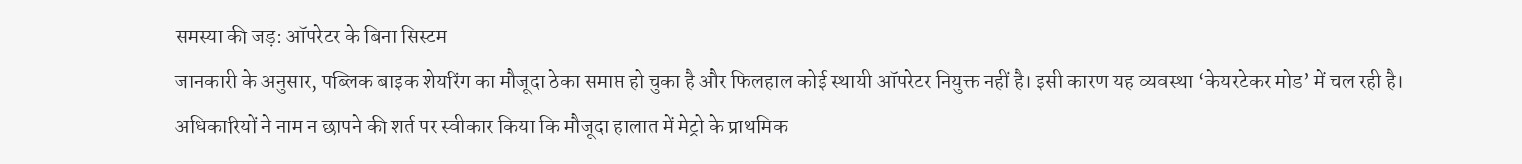समस्या की जड़: ऑपरेटर के बिना सिस्टम
जानकारी के अनुसार, पब्लिक बाइक शेयरिंग का मौजूदा ठेका समाप्त हो चुका है और फिलहाल कोई स्थायी ऑपरेटर नियुक्त नहीं है। इसी कारण यह व्यवस्था ‘केयरटेकर मोड’ में चल रही है। अधिकारियों ने नाम न छापने की शर्त पर स्वीकार किया कि मौजूदा हालात में मेट्रो के प्राथमिक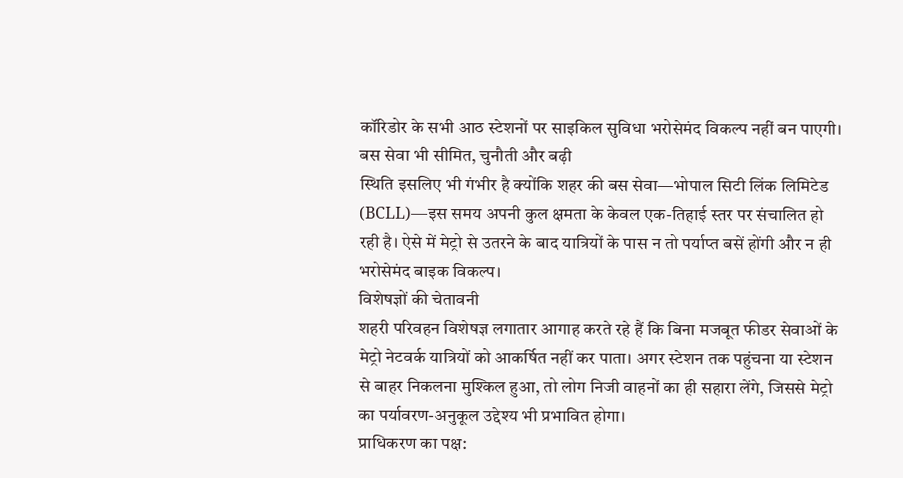कॉरिडोर के सभी आठ स्टेशनों पर साइकिल सुविधा भरोसेमंद विकल्प नहीं बन पाएगी।
बस सेवा भी सीमित, चुनौती और बढ़ी
स्थिति इसलिए भी गंभीर है क्योंकि शहर की बस सेवा—भोपाल सिटी लिंक लिमिटेड (BCLL)—इस समय अपनी कुल क्षमता के केवल एक-तिहाई स्तर पर संचालित हो रही है। ऐसे में मेट्रो से उतरने के बाद यात्रियों के पास न तो पर्याप्त बसें होंगी और न ही भरोसेमंद बाइक विकल्प।
विशेषज्ञों की चेतावनी
शहरी परिवहन विशेषज्ञ लगातार आगाह करते रहे हैं कि बिना मजबूत फीडर सेवाओं के मेट्रो नेटवर्क यात्रियों को आकर्षित नहीं कर पाता। अगर स्टेशन तक पहुंचना या स्टेशन से बाहर निकलना मुश्किल हुआ, तो लोग निजी वाहनों का ही सहारा लेंगे, जिससे मेट्रो का पर्यावरण-अनुकूल उद्देश्य भी प्रभावित होगा।
प्राधिकरण का पक्ष: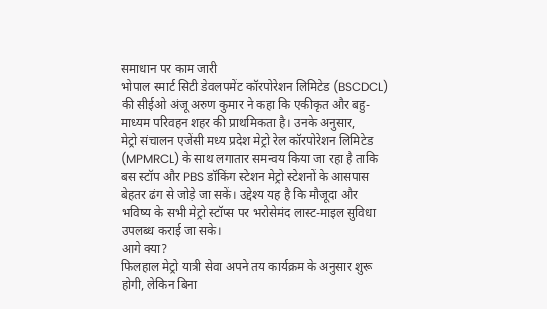समाधान पर काम जारी
भोपाल स्मार्ट सिटी डेवलपमेंट कॉरपोरेशन लिमिटेड (BSCDCL) की सीईओ अंजू अरुण कुमार ने कहा कि एकीकृत और बहु-माध्यम परिवहन शहर की प्राथमिकता है। उनके अनुसार,
मेट्रो संचालन एजेंसी मध्य प्रदेश मेट्रो रेल कॉरपोरेशन लिमिटेड (MPMRCL) के साथ लगातार समन्वय किया जा रहा है ताकि बस स्टॉप और PBS डॉकिंग स्टेशन मेट्रो स्टेशनों के आसपास बेहतर ढंग से जोड़े जा सकें। उद्देश्य यह है कि मौजूदा और भविष्य के सभी मेट्रो स्टॉप्स पर भरोसेमंद लास्ट-माइल सुविधा उपलब्ध कराई जा सके।
आगे क्या?
फिलहाल मेट्रो यात्री सेवा अपने तय कार्यक्रम के अनुसार शुरू होगी, लेकिन बिना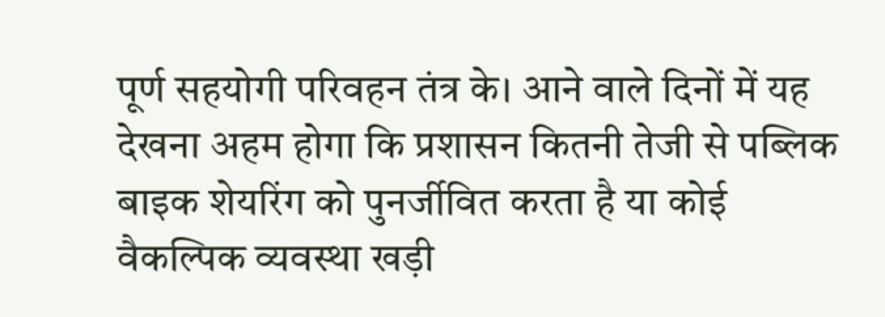पूर्ण सहयोगी परिवहन तंत्र के। आने वाले दिनों में यह देखना अहम होगा कि प्रशासन कितनी तेजी से पब्लिक बाइक शेयरिंग को पुनर्जीवित करता है या कोई वैकल्पिक व्यवस्था खड़ी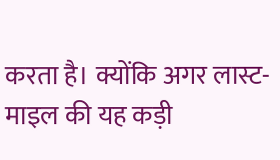करता है। क्योंकि अगर लास्ट-माइल की यह कड़ी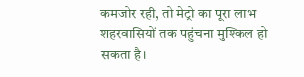कमजोर रही, तो मेट्रो का पूरा लाभ शहरवासियों तक पहुंचना मुश्किल हो सकता है।